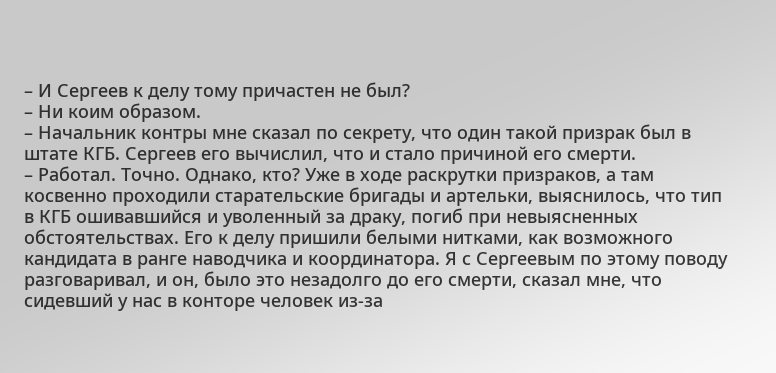– И Сергеев к делу тому причастен не был?
– Ни коим образом.
– Начальник контры мне сказал по секрету, что один такой призрак был в штате КГБ. Сергеев его вычислил, что и стало причиной его смерти.
– Работал. Точно. Однако, кто? Уже в ходе раскрутки призраков, а там косвенно проходили старательские бригады и артельки, выяснилось, что тип в КГБ ошивавшийся и уволенный за драку, погиб при невыясненных обстоятельствах. Его к делу пришили белыми нитками, как возможного кандидата в ранге наводчика и координатора. Я с Сергеевым по этому поводу разговаривал, и он, было это незадолго до его смерти, сказал мне, что сидевший у нас в конторе человек из-за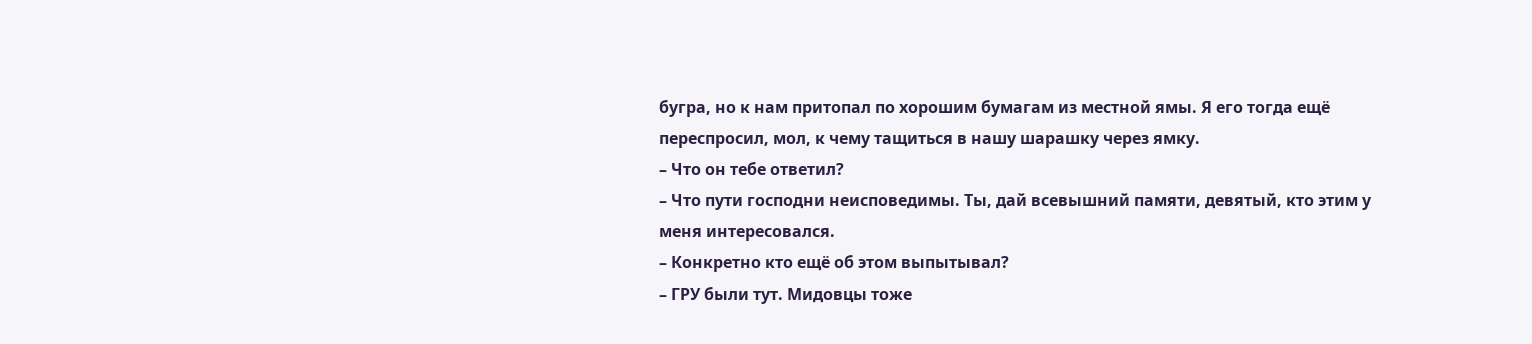бугра, но к нам притопал по хорошим бумагам из местной ямы. Я его тогда ещё переспросил, мол, к чему тащиться в нашу шарашку через ямку.
– Что он тебе ответил?
– Что пути господни неисповедимы. Ты, дай всевышний памяти, девятый, кто этим у меня интересовался.
– Конкретно кто ещё об этом выпытывал?
– ГРУ были тут. Мидовцы тоже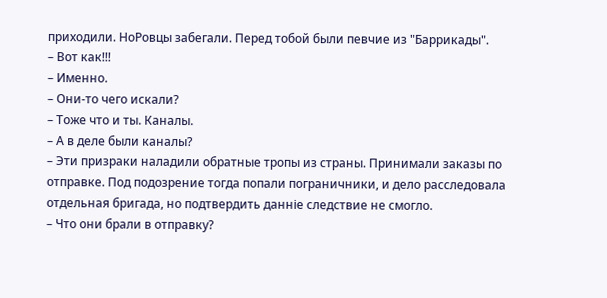приходили. НоРовцы забегали. Перед тобой были певчие из "Баррикады".
– Вот как!!!
– Именно.
– Они-то чего искали?
– Тоже что и ты. Каналы.
– А в деле были каналы?
– Эти призраки наладили обратные тропы из страны. Принимали заказы по отправке. Под подозрение тогда попали пограничники, и дело расследовала отдельная бригада, но подтвердить данніе следствие не смогло.
– Что они брали в отправку?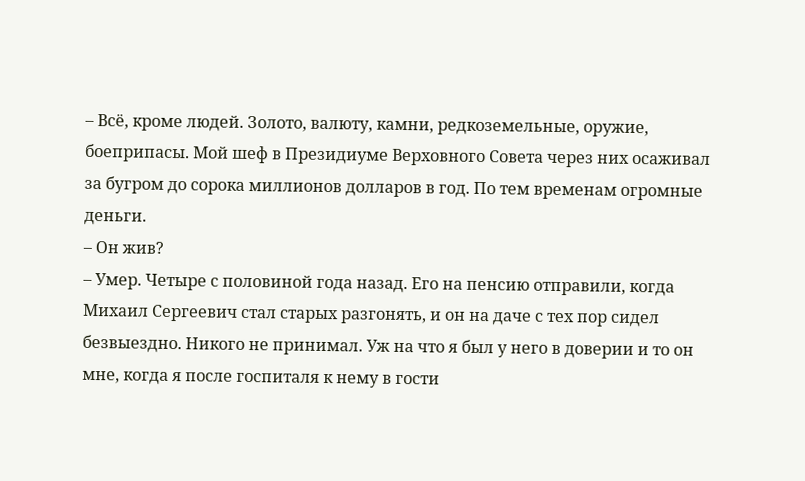– Всё, кроме людей. Золото, валюту, камни, редкоземельные, оружие, боеприпасы. Мой шеф в Президиуме Верховного Совета через них осаживал за бугром до сорока миллионов долларов в год. По тем временам огромные деньги.
– Он жив?
– Умер. Четыре с половиной года назад. Его на пенсию отправили, когда Михаил Сергеевич стал старых разгонять, и он на даче с тех пор сидел безвыездно. Никого не принимал. Уж на что я был у него в доверии и то он мне, когда я после госпиталя к нему в гости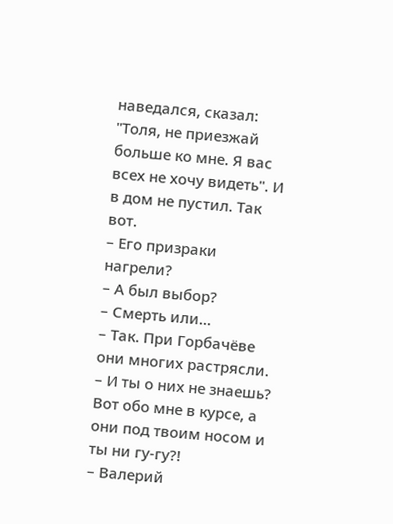наведался, сказал: "Толя, не приезжай больше ко мне. Я вас всех не хочу видеть". И в дом не пустил. Так вот.
– Его призраки нагрели?
– А был выбор?
– Смерть или…
– Так. При Горбачёве они многих растрясли.
– И ты о них не знаешь? Вот обо мне в курсе, а они под твоим носом и ты ни гу-гу?!
– Валерий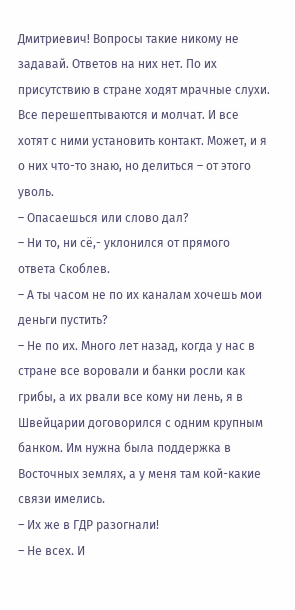Дмитриевич! Вопросы такие никому не задавай. Ответов на них нет. По их присутствию в стране ходят мрачные слухи. Все перешептываются и молчат. И все хотят с ними установить контакт. Может, и я о них что-то знаю, но делиться – от этого уволь.
– Опасаешься или слово дал?
– Ни то, ни сё,- уклонился от прямого ответа Скоблев.
– А ты часом не по их каналам хочешь мои деньги пустить?
– Не по их. Много лет назад, когда у нас в стране все воровали и банки росли как грибы, а их рвали все кому ни лень, я в Швейцарии договорился с одним крупным банком. Им нужна была поддержка в Восточных землях, а у меня там кой-какие связи имелись.
– Их же в ГДР разогнали!
– Не всех. И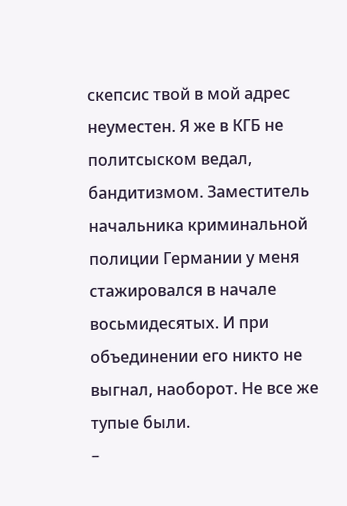скепсис твой в мой адрес неуместен. Я же в КГБ не политсыском ведал, бандитизмом. Заместитель начальника криминальной полиции Германии у меня стажировался в начале восьмидесятых. И при объединении его никто не выгнал, наоборот. Не все же тупые были.
–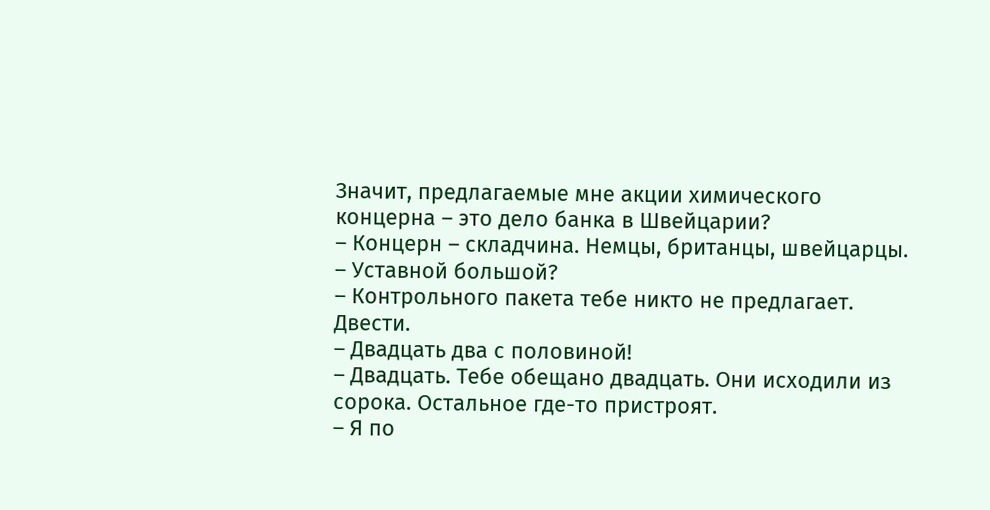Значит, предлагаемые мне акции химического концерна – это дело банка в Швейцарии?
– Концерн – складчина. Немцы, британцы, швейцарцы.
– Уставной большой?
– Контрольного пакета тебе никто не предлагает. Двести.
– Двадцать два с половиной!
– Двадцать. Тебе обещано двадцать. Они исходили из сорока. Остальное где-то пристроят.
– Я по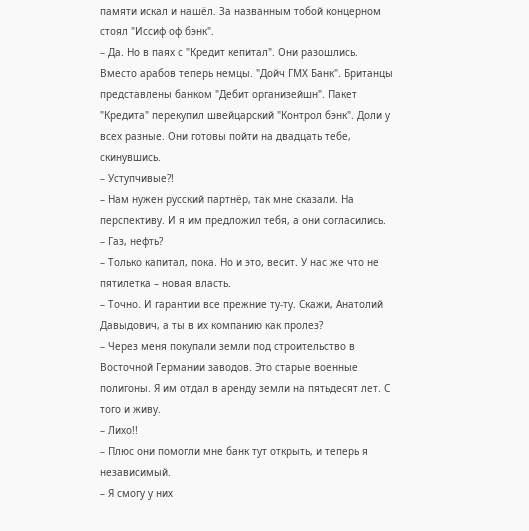памяти искал и нашёл. За названным тобой концерном стоял "Иссиф оф бэнк".
– Да. Но в паях с "Кредит кепитал". Они разошлись. Вместо арабов теперь немцы. "Дойч ГМХ Банк". Британцы представлены банком "Дебит организейшн". Пакет "Кредита" перекупил швейцарский "Контрол бэнк". Доли у всех разные. Они готовы пойти на двадцать тебе, скинувшись.
– Уступчивые?!
– Нам нужен русский партнёр, так мне сказали. На перспективу. И я им предложил тебя, а они согласились.
– Газ, нефть?
– Только капитал, пока. Но и это, весит. У нас же что не пятилетка – новая власть.
– Точно. И гарантии все прежние ту-ту. Скажи, Анатолий Давыдович, а ты в их компанию как пролез?
– Через меня покупали земли под строительство в Восточной Германии заводов. Это старые военные полигоны. Я им отдал в аренду земли на пятьдесят лет. С того и живу.
– Лихо!!
– Плюс они помогли мне банк тут открыть, и теперь я независимый.
– Я смогу у них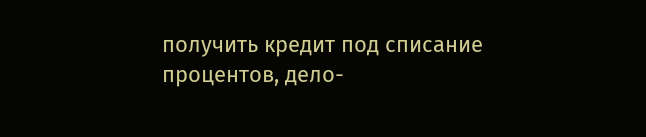получить кредит под списание процентов, дело-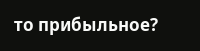то прибыльное?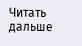Читать дальше